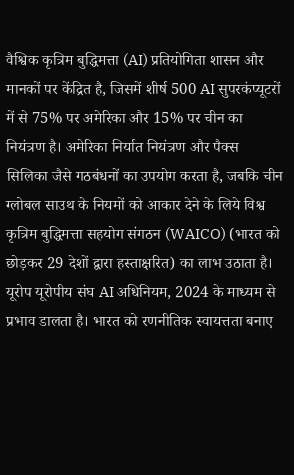वैश्विक कृत्रिम बुद्धिमत्ता (AI) प्रतियोगिता शासन और मानकों पर केंद्रित है, जिसमें शीर्ष 500 AI सुपरकंप्यूटरों में से 75% पर अमेरिका और 15% पर चीन का नियंत्रण है। अमेरिका निर्यात नियंत्रण और पैक्स सिलिका जैसे गठबंधनों का उपयोग करता है, जबकि चीन ग्लोबल साउथ के नियमों को आकार देने के लिये विश्व कृत्रिम बुद्धिमत्ता सहयोग संगठन (WAICO) (भारत को छोड़कर 29 देशों द्वारा हस्ताक्षरित) का लाभ उठाता है। यूरोप यूरोपीय संघ AI अधिनियम, 2024 के माध्यम से प्रभाव डालता है। भारत को रणनीतिक स्वायत्तता बनाए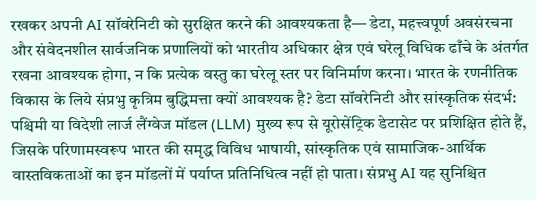रखकर अपनी AI सॉवरेनिटी को सुरक्षित करने की आवश्यकता है— डेटा, महत्त्वपूर्ण अवसंरचना और संवेदनशील सार्वजनिक प्रणालियों को भारतीय अधिकार क्षेत्र एवं घरेलू विधिक ढाँचे के अंतर्गत रखना आवश्यक होगा, न कि प्रत्येक वस्तु का घरेलू स्तर पर विनिर्माण करना। भारत के रणनीतिक विकास के लिये संप्रभु कृत्रिम बुद्धिमत्ता क्यों आवश्यक है? डेटा सॉवरेनिटी और सांस्कृतिक संदर्भ: पश्चिमी या विदेशी लार्ज लैंग्वेज मॉडल (LLM) मुख्य रूप से यूरोसेंट्रिक डेटासेट पर प्रशिक्षित होते हैं, जिसके परिणामस्वरूप भारत की समृद्ध विविध भाषायी, सांस्कृतिक एवं सामाजिक-आर्थिक वास्तविकताओं का इन मॉडलों में पर्याप्त प्रतिनिधित्व नहीं हो पाता। संप्रभु AI यह सुनिश्चित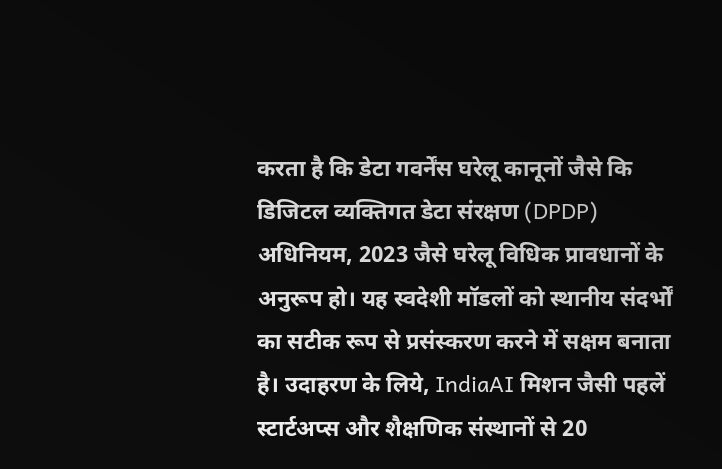करता है कि डेटा गवर्नेंस घरेलू कानूनों जैसे कि डिजिटल व्यक्तिगत डेटा संरक्षण (DPDP) अधिनियम, 2023 जैसे घरेलू विधिक प्रावधानों के अनुरूप हो। यह स्वदेशी मॉडलों को स्थानीय संदर्भों का सटीक रूप से प्रसंस्करण करने में सक्षम बनाता है। उदाहरण के लिये, IndiaAI मिशन जैसी पहलें स्टार्टअप्स और शैक्षणिक संस्थानों से 20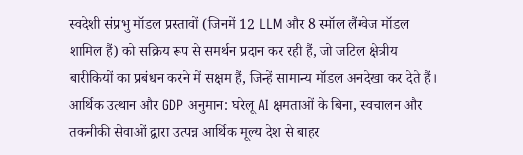स्वदेशी संप्रभु मॉडल प्रस्तावों (जिनमें 12 LLM और 8 स्मॉल लैंग्वेज मॉडल शामिल हैं) को सक्रिय रूप से समर्थन प्रदान कर रही हैं, जो जटिल क्षेत्रीय बारीकियों का प्रबंधन करने में सक्षम हैं, जिन्हें सामान्य मॉडल अनदेखा कर देते हैं। आर्थिक उत्थान और GDP अनुमान: घरेलू AI क्षमताओं के बिना, स्वचालन और तकनीकी सेवाओं द्वारा उत्पन्न आर्थिक मूल्य देश से बाहर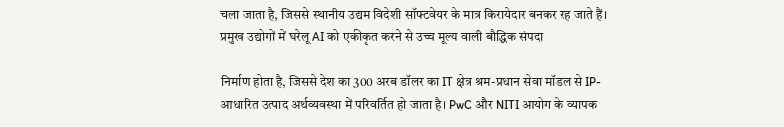चला जाता है, जिससे स्थानीय उद्यम विदेशी सॉफ्टवेयर के मात्र किरायेदार बनकर रह जाते हैं। प्रमुख उद्योगों में घरेलू AI को एकीकृत करने से उच्च मूल्य वाली बौद्धिक संपदा

निर्माण होता है, जिससे देश का 300 अरब डॉलर का IT क्षेत्र श्रम-प्रधान सेवा मॉडल से IP-आधारित उत्पाद अर्थव्यवस्था में परिवर्तित हो जाता है। PwC और NITI आयोग के व्यापक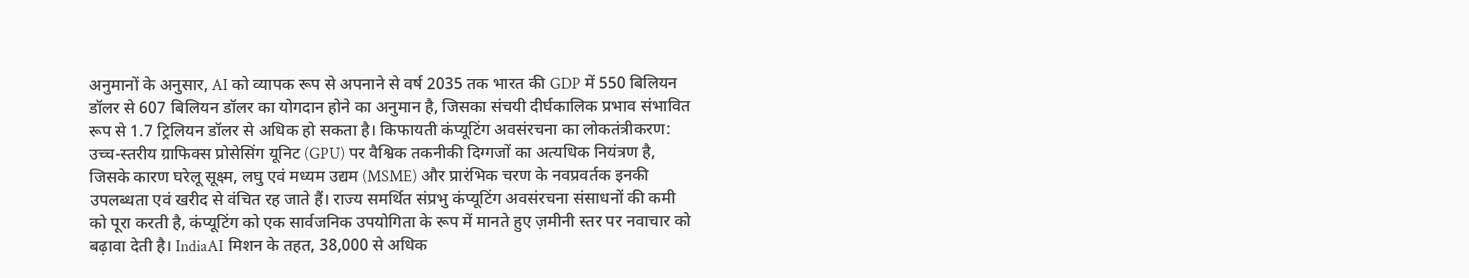अनुमानों के अनुसार, AI को व्यापक रूप से अपनाने से वर्ष 2035 तक भारत की GDP में 550 बिलियन डॉलर से 607 बिलियन डॉलर का योगदान होने का अनुमान है, जिसका संचयी दीर्घकालिक प्रभाव संभावित रूप से 1.7 ट्रिलियन डॉलर से अधिक हो सकता है। किफायती कंप्यूटिंग अवसंरचना का लोकतंत्रीकरण: उच्च-स्तरीय ग्राफिक्स प्रोसेसिंग यूनिट (GPU) पर वैश्विक तकनीकी दिग्गजों का अत्यधिक नियंत्रण है, जिसके कारण घरेलू सूक्ष्म, लघु एवं मध्यम उद्यम (MSME) और प्रारंभिक चरण के नवप्रवर्तक इनकी उपलब्धता एवं खरीद से वंचित रह जाते हैं। राज्य समर्थित संप्रभु कंप्यूटिंग अवसंरचना संसाधनों की कमी को पूरा करती है, कंप्यूटिंग को एक सार्वजनिक उपयोगिता के रूप में मानते हुए ज़मीनी स्तर पर नवाचार को बढ़ावा देती है। IndiaAI मिशन के तहत, 38,000 से अधिक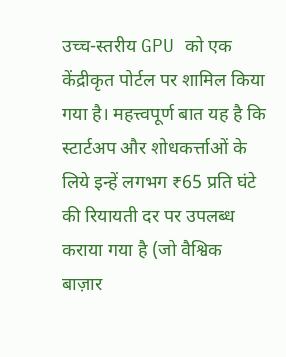उच्च-स्तरीय GPU को एक केंद्रीकृत पोर्टल पर शामिल किया गया है। महत्त्वपूर्ण बात यह है कि स्टार्टअप और शोधकर्त्ताओं के लिये इन्हें लगभग ₹65 प्रति घंटे की रियायती दर पर उपलब्ध कराया गया है (जो वैश्विक बाज़ार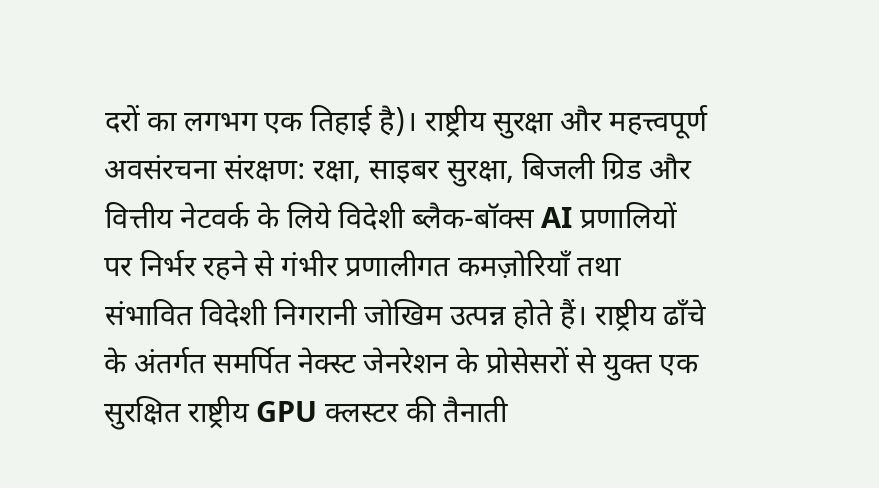दरों का लगभग एक तिहाई है)। राष्ट्रीय सुरक्षा और महत्त्वपूर्ण अवसंरचना संरक्षण: रक्षा, साइबर सुरक्षा, बिजली ग्रिड और वित्तीय नेटवर्क के लिये विदेशी ब्लैक-बॉक्स AI प्रणालियों पर निर्भर रहने से गंभीर प्रणालीगत कमज़ोरियाँ तथा संभावित विदेशी निगरानी जोखिम उत्पन्न होते हैं। राष्ट्रीय ढाँचे के अंतर्गत समर्पित नेक्स्ट जेनरेशन के प्रोसेसरों से युक्त एक सुरक्षित राष्ट्रीय GPU क्लस्टर की तैनाती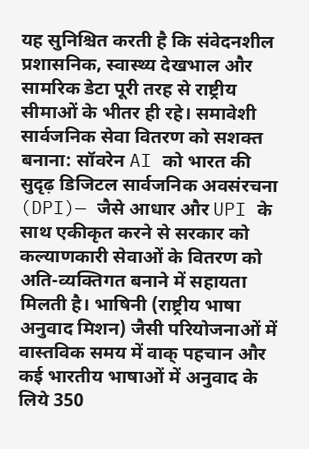यह सुनिश्चित करती है कि संवेदनशील प्रशासनिक, स्वास्थ्य देखभाल और सामरिक डेटा पूरी तरह से राष्ट्रीय सीमाओं के भीतर ही रहे। समावेशी सार्वजनिक सेवा वितरण को सशक्त बनाना: सॉवरेन AI को भारत की सुदृढ़ डिजिटल सार्वजनिक अवसंरचना (DPI)— जैसे आधार और UPI के साथ एकीकृत करने से सरकार को कल्याणकारी सेवाओं के वितरण को अति-व्यक्तिगत बनाने में सहायता मिलती है। भाषिनी (राष्ट्रीय भाषा अनुवाद मिशन) जैसी परियोजनाओं में वास्तविक समय में वाक् पहचान और कई भारतीय भाषाओं में अनुवाद के लिये 350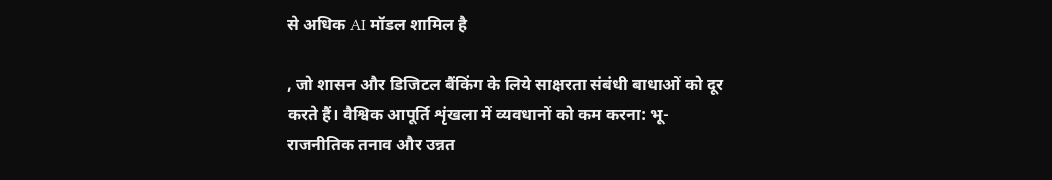से अधिक AI मॉडल शामिल है

, जो शासन और डिजिटल बैंकिंग के लिये साक्षरता संबंधी बाधाओं को दूर करते हैं। वैश्विक आपूर्ति शृंखला में व्यवधानों को कम करना: भू-राजनीतिक तनाव और उन्नत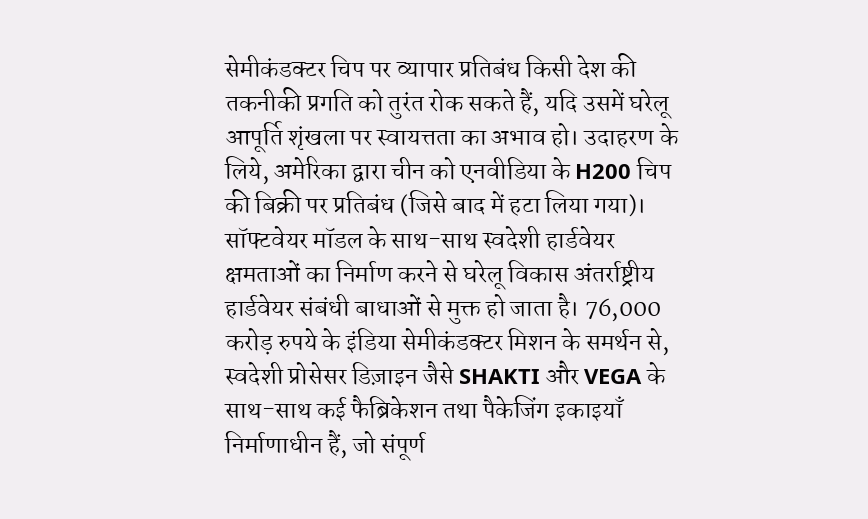सेमीकंडक्टर चिप पर व्यापार प्रतिबंध किसी देश की तकनीकी प्रगति को तुरंत रोक सकते हैं, यदि उसमें घरेलू आपूर्ति शृंखला पर स्वायत्तता का अभाव हो। उदाहरण के लिये, अमेरिका द्वारा चीन को एनवीडिया के H200 चिप की बिक्री पर प्रतिबंध (जिसे बाद में हटा लिया गया)। सॉफ्टवेयर मॉडल के साथ-साथ स्वदेशी हार्डवेयर क्षमताओं का निर्माण करने से घरेलू विकास अंतर्राष्ट्रीय हार्डवेयर संबंधी बाधाओं से मुक्त हो जाता है। 76,000 करोड़ रुपये के इंडिया सेमीकंडक्टर मिशन के समर्थन से, स्वदेशी प्रोसेसर डिज़ाइन जैसे SHAKTI और VEGA के साथ-साथ कई फैब्रिकेशन तथा पैकेजिंग इकाइयाँ निर्माणाधीन हैं, जो संपूर्ण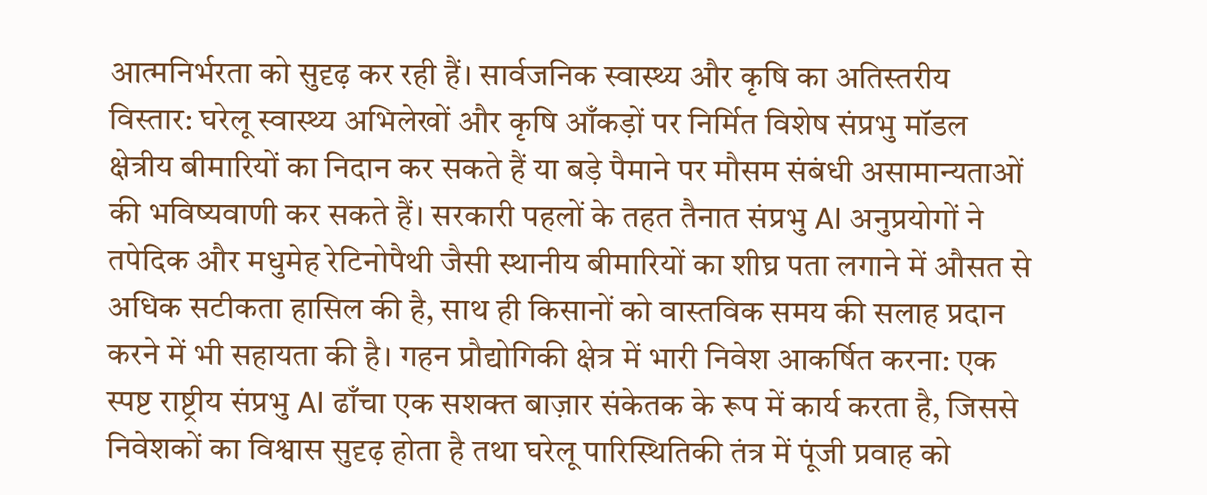आत्मनिर्भरता को सुदृढ़ कर रही हैं। सार्वजनिक स्वास्थ्य और कृषि का अतिस्तरीय विस्तार: घरेलू स्वास्थ्य अभिलेखों और कृषि आँकड़ों पर निर्मित विशेष संप्रभु मॉडल क्षेत्रीय बीमारियों का निदान कर सकते हैं या बड़े पैमाने पर मौसम संबंधी असामान्यताओं की भविष्यवाणी कर सकते हैं। सरकारी पहलों के तहत तैनात संप्रभु AI अनुप्रयोगों ने तपेदिक और मधुमेह रेटिनोपैथी जैसी स्थानीय बीमारियों का शीघ्र पता लगाने में औसत से अधिक सटीकता हासिल की है, साथ ही किसानों को वास्तविक समय की सलाह प्रदान करने में भी सहायता की है। गहन प्रौद्योगिकी क्षेत्र में भारी निवेश आकर्षित करना: एक स्पष्ट राष्ट्रीय संप्रभु AI ढाँचा एक सशक्त बाज़ार संकेतक के रूप में कार्य करता है, जिससे निवेशकों का विश्वास सुदृढ़ होता है तथा घरेलू पारिस्थितिकी तंत्र में पूंजी प्रवाह को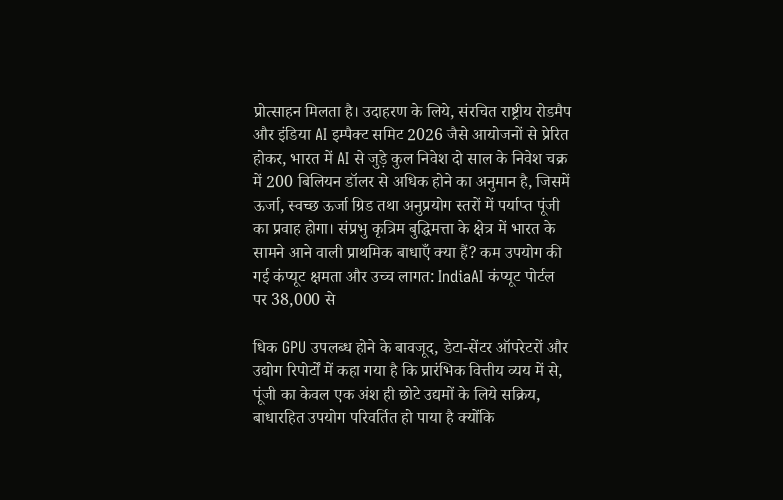प्रोत्साहन मिलता है। उदाहरण के लिये, संरचित राष्ट्रीय रोडमैप और इंडिया AI इम्पैक्ट समिट 2026 जैसे आयोजनों से प्रेरित होकर, भारत में AI से जुड़े कुल निवेश दो साल के निवेश चक्र में 200 बिलियन डॉलर से अधिक होने का अनुमान है, जिसमें ऊर्जा, स्वच्छ ऊर्जा ग्रिड तथा अनुप्रयोग स्तरों में पर्याप्त पूंजी का प्रवाह होगा। संप्रभु कृत्रिम बुद्धिमत्ता के क्षेत्र में भारत के सामने आने वाली प्राथमिक बाधाएँ क्या हैं? कम उपयोग की गई कंप्यूट क्षमता और उच्च लागत: IndiaAI कंप्यूट पोर्टल पर 38,000 से

धिक GPU उपलब्ध होने के बावजूद, डेटा-सेंटर ऑपरेटरों और उद्योग रिपोर्टों में कहा गया है कि प्रारंभिक वित्तीय व्यय में से, पूंजी का केवल एक अंश ही छोटे उद्यमों के लिये सक्रिय, बाधारहित उपयोग परिवर्तित हो पाया है क्योंकि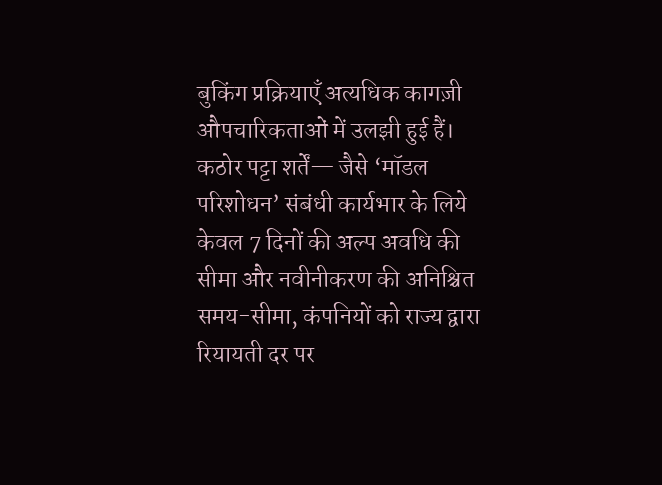बुकिंग प्रक्रियाएँ अत्यधिक कागज़ी औपचारिकताओं में उलझी हुई हैं। कठोर पट्टा शर्तें— जैसे ‘मॉडल परिशोधन’ संबंधी कार्यभार के लिये केवल 7 दिनों की अल्प अवधि की सीमा और नवीनीकरण की अनिश्चित समय-सीमा, कंपनियों को राज्य द्वारा रियायती दर पर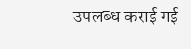उपलब्ध कराई गई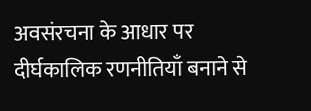अवसंरचना के आधार पर दीर्घकालिक रणनीतियाँ बनाने से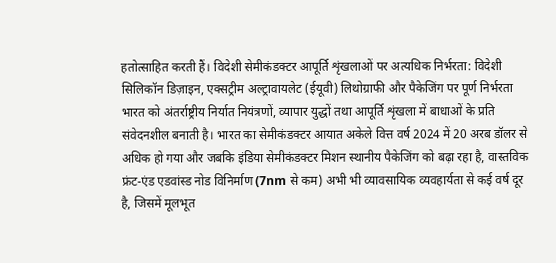हतोत्साहित करती हैं। विदेशी सेमीकंडक्टर आपूर्ति शृंखलाओं पर अत्यधिक निर्भरता: विदेशी सिलिकॉन डिज़ाइन, एक्सट्रीम अल्ट्रावायलेट (ईयूवी) लिथोग्राफी और पैकेजिंग पर पूर्ण निर्भरता भारत को अंतर्राष्ट्रीय निर्यात नियंत्रणों, व्यापार युद्धों तथा आपूर्ति शृंखला में बाधाओं के प्रति संवेदनशील बनाती है। भारत का सेमीकंडक्टर आयात अकेले वित्त वर्ष 2024 में 20 अरब डॉलर से अधिक हो गया और जबकि इंडिया सेमीकंडक्टर मिशन स्थानीय पैकेजिंग को बढ़ा रहा है, वास्तविक फ्रंट-एंड एडवांस्ड नोड विनिर्माण (7nm से कम) अभी भी व्यावसायिक व्यवहार्यता से कई वर्ष दूर है, जिसमें मूलभूत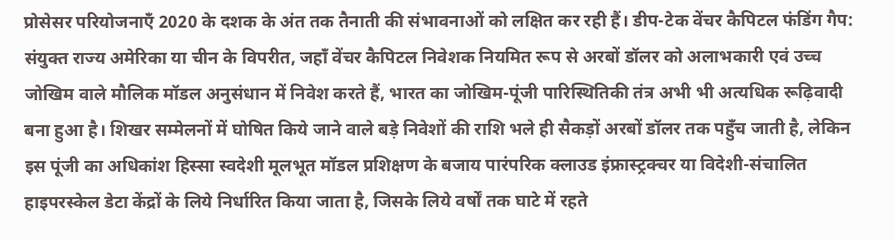प्रोसेसर परियोजनाएँ 2020 के दशक के अंत तक तैनाती की संभावनाओं को लक्षित कर रही हैं। डीप-टेक वेंचर कैपिटल फंडिंग गैप: संयुक्त राज्य अमेरिका या चीन के विपरीत, जहाँ वेंचर कैपिटल निवेशक नियमित रूप से अरबों डॉलर को अलाभकारी एवं उच्च जोखिम वाले मौलिक मॉडल अनुसंधान में निवेश करते हैं, भारत का जोखिम-पूंजी पारिस्थितिकी तंत्र अभी भी अत्यधिक रूढ़िवादी बना हुआ है। शिखर सम्मेलनों में घोषित किये जाने वाले बड़े निवेशों की राशि भले ही सैकड़ों अरबों डॉलर तक पहुँच जाती है, लेकिन इस पूंजी का अधिकांश हिस्सा स्वदेशी मूलभूत मॉडल प्रशिक्षण के बजाय पारंपरिक क्लाउड इंफ्रास्ट्रक्चर या विदेशी-संचालित हाइपरस्केल डेटा केंद्रों के लिये निर्धारित किया जाता है, जिसके लिये वर्षों तक घाटे में रहते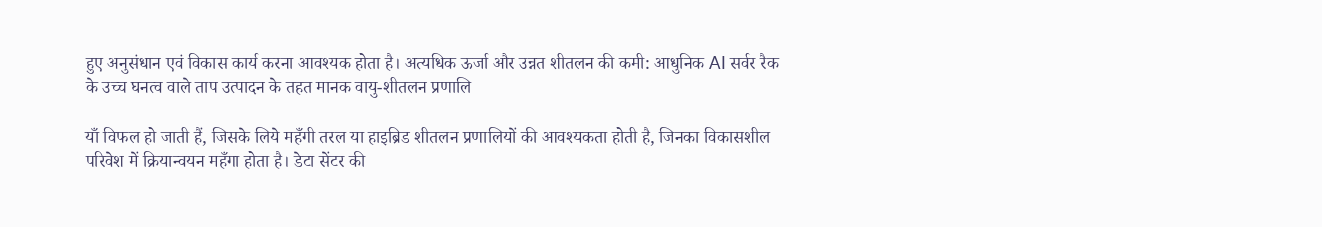हुए अनुसंधान एवं विकास कार्य करना आवश्यक होता है। अत्यधिक ऊर्जा और उन्नत शीतलन की कमी: आधुनिक AI सर्वर रैक के उच्च घनत्व वाले ताप उत्पादन के तहत मानक वायु-शीतलन प्रणालि

याँ विफल हो जाती हैं, जिसके लिये महँगी तरल या हाइब्रिड शीतलन प्रणालियों की आवश्यकता होती है, जिनका विकासशील परिवेश में क्रियान्वयन महँगा होता है। डेटा सेंटर की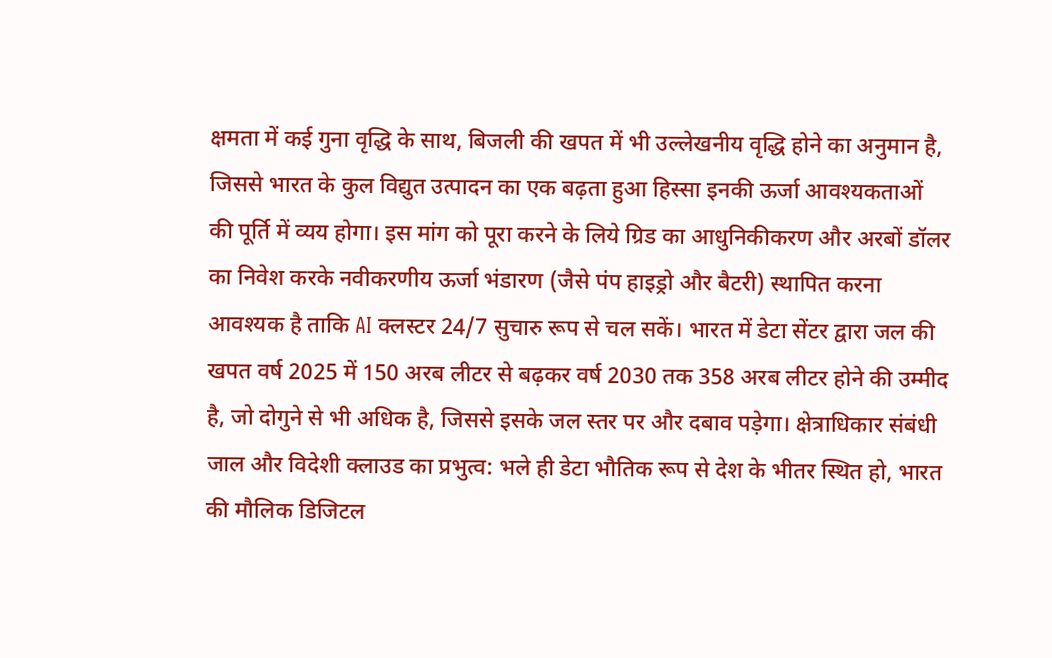क्षमता में कई गुना वृद्धि के साथ, बिजली की खपत में भी उल्लेखनीय वृद्धि होने का अनुमान है, जिससे भारत के कुल विद्युत उत्पादन का एक बढ़ता हुआ हिस्सा इनकी ऊर्जा आवश्यकताओं की पूर्ति में व्यय होगा। इस मांग को पूरा करने के लिये ग्रिड का आधुनिकीकरण और अरबों डॉलर का निवेश करके नवीकरणीय ऊर्जा भंडारण (जैसे पंप हाइड्रो और बैटरी) स्थापित करना आवश्यक है ताकि AI क्लस्टर 24/7 सुचारु रूप से चल सकें। भारत में डेटा सेंटर द्वारा जल की खपत वर्ष 2025 में 150 अरब लीटर से बढ़कर वर्ष 2030 तक 358 अरब लीटर होने की उम्मीद है, जो दोगुने से भी अधिक है, जिससे इसके जल स्तर पर और दबाव पड़ेगा। क्षेत्राधिकार संबंधी जाल और विदेशी क्लाउड का प्रभुत्व: भले ही डेटा भौतिक रूप से देश के भीतर स्थित हो, भारत की मौलिक डिजिटल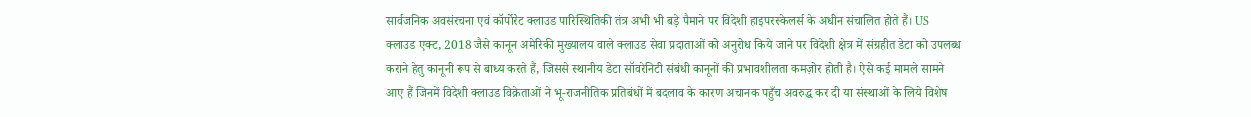सार्वजनिक अवसंरचना एवं कॉर्पोरेट क्लाउड पारिस्थितिकी तंत्र अभी भी बड़े पैमाने पर विदेशी हाइपरस्केलर्स के अधीन संचालित होते हैं। US क्लाउड एक्ट, 2018 जैसे कानून अमेरिकी मुख्यालय वाले क्लाउड सेवा प्रदाताओं को अनुरोध किये जाने पर विदेशी क्षेत्र में संग्रहीत डेटा को उपलब्ध कराने हेतु कानूनी रूप से बाध्य करते हैं, जिससे स्थानीय डेटा सॉवरेनिटी संबंधी कानूनों की प्रभावशीलता कमज़ोर होती है। ऐसे कई मामले सामने आए हैं जिनमें विदेशी क्लाउड विक्रेताओं ने भू-राजनीतिक प्रतिबंधों में बदलाव के कारण अचानक पहुँच अवरुद्ध कर दी या संस्थाओं के लिये विशेष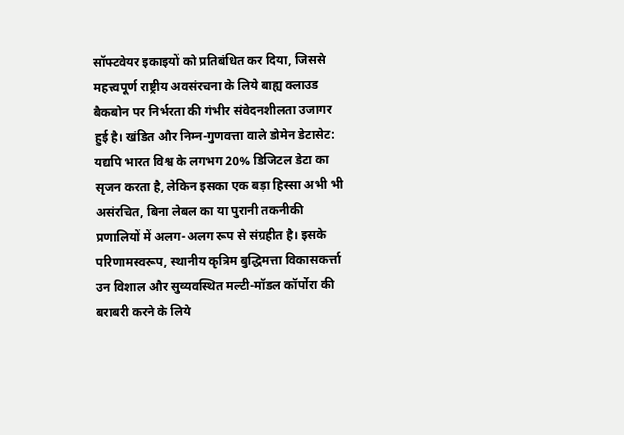सॉफ्टवेयर इकाइयों को प्रतिबंधित कर दिया, जिससे महत्त्वपूर्ण राष्ट्रीय अवसंरचना के लिये बाह्य क्लाउड बैकबोन पर निर्भरता की गंभीर संवेदनशीलता उजागर हुई है। खंडित और निम्न-गुणवत्ता वाले डोमेन डेटासेट: यद्यपि भारत विश्व के लगभग 20% डिजिटल डेटा का सृजन करता है, लेकिन इसका एक बड़ा हिस्सा अभी भी असंरचित, बिना लेबल का या पुरानी तकनीकी प्रणालियों में अलग-अलग रूप से संग्रहीत है। इसके परिणामस्वरूप, स्थानीय कृत्रिम बुद्धिमत्ता विकासकर्त्ता उन विशाल और सुव्यवस्थित मल्टी-मॉडल कॉर्पोरा की बराबरी करने के लिये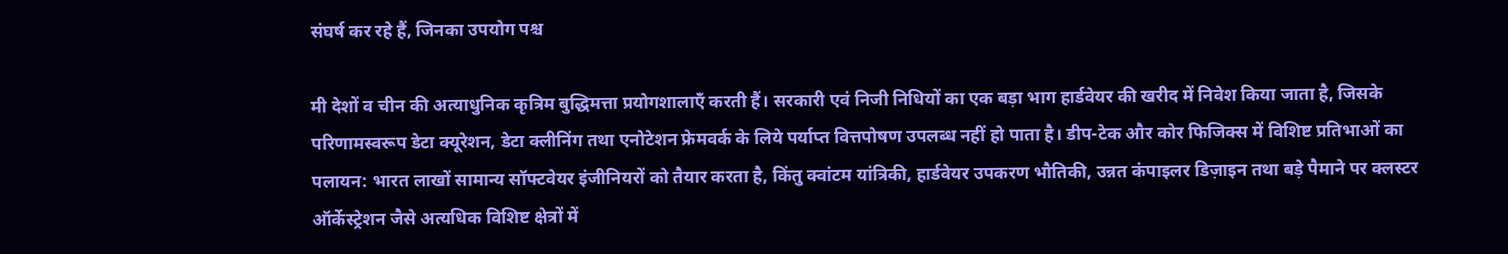संघर्ष कर रहे हैं, जिनका उपयोग पश्च

मी देशों व चीन की अत्याधुनिक कृत्रिम बुद्धिमत्ता प्रयोगशालाएँ करती हैं। सरकारी एवं निजी निधियों का एक बड़ा भाग हार्डवेयर की खरीद में निवेश किया जाता है, जिसके परिणामस्वरूप डेटा क्यूरेशन, डेटा क्लीनिंग तथा एनोटेशन फ्रेमवर्क के लिये पर्याप्त वित्तपोषण उपलब्ध नहीं हो पाता है। डीप-टेक और कोर फिजिक्स में विशिष्ट प्रतिभाओं का पलायन: भारत लाखों सामान्य सॉफ्टवेयर इंजीनियरों को तैयार करता है, किंतु क्वांटम यांत्रिकी, हार्डवेयर उपकरण भौतिकी, उन्नत कंपाइलर डिज़ाइन तथा बड़े पैमाने पर क्लस्टर ऑर्केस्ट्रेशन जैसे अत्यधिक विशिष्ट क्षेत्रों में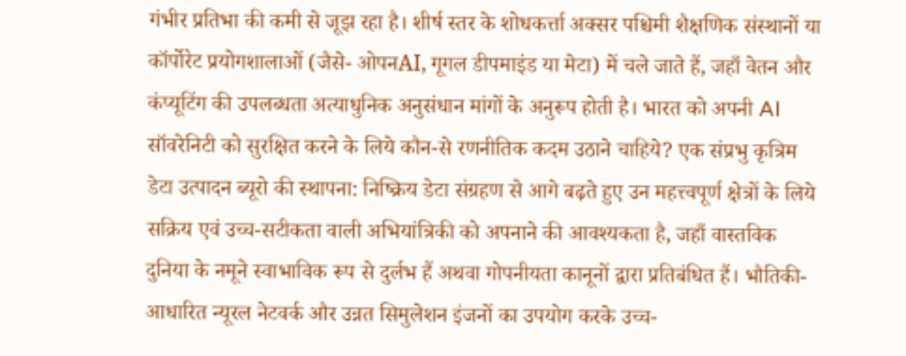गंभीर प्रतिभा की कमी से जूझ रहा है। शीर्ष स्तर के शोधकर्त्ता अक्सर पश्चिमी शैक्षणिक संस्थानों या कॉर्पोरेट प्रयोगशालाओं (जैसे- ओपनAI, गूगल डीपमाइंड या मेटा) में चले जाते हैं, जहाँ वेतन और कंप्यूटिंग की उपलब्धता अत्याधुनिक अनुसंधान मांगों के अनुरूप होती है। भारत को अपनी AI सॉवरेनिटी को सुरक्षित करने के लिये कौन-से रणनीतिक कदम उठाने चाहिये? एक संप्रभु कृत्रिम डेटा उत्पादन ब्यूरो की स्थापना: निष्क्रिय डेटा संग्रहण से आगे बढ़ते हुए उन महत्त्वपूर्ण क्षेत्रों के लिये सक्रिय एवं उच्च-सटीकता वाली अभियांत्रिकी को अपनाने की आवश्यकता है, जहाँ वास्तविक दुनिया के नमूने स्वाभाविक रूप से दुर्लभ हैं अथवा गोपनीयता कानूनों द्वारा प्रतिबंधित हैं। भौतिकी-आधारित न्यूरल नेटवर्क और उन्नत सिमुलेशन इंजनों का उपयोग करके उच्च-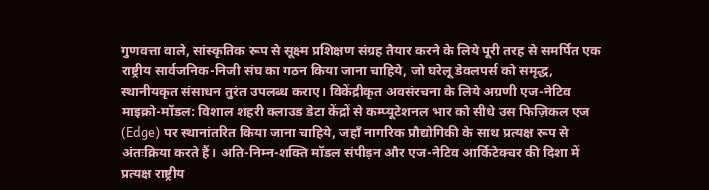गुणवत्ता वाले, सांस्कृतिक रूप से सूक्ष्म प्रशिक्षण संग्रह तैयार करने के लिये पूरी तरह से समर्पित एक राष्ट्रीय सार्वजनिक-निजी संघ का गठन किया जाना चाहिये, जो घरेलू डेवलपर्स को समृद्ध, स्थानीयकृत संसाधन तुरंत उपलब्ध कराए। विकेंद्रीकृत अवसंरचना के लिये अग्रणी एज-नेटिव माइक्रो-मॉडल: विशाल शहरी क्लाउड डेटा केंद्रों से कम्प्यूटेशनल भार को सीधे उस फिज़िकल एज (Edge) पर स्थानांतरित किया जाना चाहिये, जहाँ नागरिक प्रौद्योगिकी के साथ प्रत्यक्ष रूप से अंतःक्रिया करते हैं। अति-निम्न-शक्ति मॉडल संपीड़न और एज-नेटिव आर्किटेक्चर की दिशा में प्रत्यक्ष राष्ट्रीय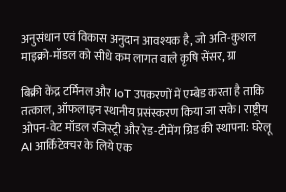अनुसंधान एवं विकास अनुदान आवश्यक है, जो अति-कुशल माइक्रो-मॉडल को सीधे कम लागत वाले कृषि सेंसर, ग्रा

बिक्री केंद्र टर्मिनल और IoT उपकरणों में एम्बेड करता है ताकि तत्काल, ऑफलाइन स्थानीय प्रसंस्करण किया जा सके। राष्ट्रीय ओपन-वेट मॉडल रजिस्ट्री और रेड-टीमेंग ग्रिड की स्थापना: घरेलू AI आर्किटेक्चर के लिये एक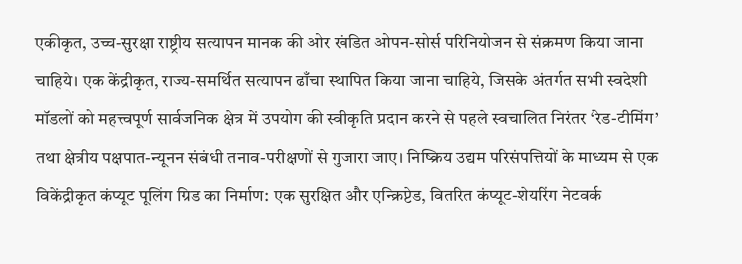एकीकृत, उच्च-सुरक्षा राष्ट्रीय सत्यापन मानक की ओर खंडित ओपन-सोर्स परिनियोजन से संक्रमण किया जाना चाहिये। एक केंद्रीकृत, राज्य-समर्थित सत्यापन ढाँचा स्थापित किया जाना चाहिये, जिसके अंतर्गत सभी स्वदेशी मॉडलों को महत्त्वपूर्ण सार्वजनिक क्षेत्र में उपयोग की स्वीकृति प्रदान करने से पहले स्वचालित निरंतर ‘रेड-टीमिंग’ तथा क्षेत्रीय पक्षपात-न्यूनन संबंधी तनाव-परीक्षणों से गुजारा जाए। निष्क्रिय उद्यम परिसंपत्तियों के माध्यम से एक विकेंद्रीकृत कंप्यूट पूलिंग ग्रिड का निर्माण: एक सुरक्षित और एन्क्रिप्टेड, वितरित कंप्यूट-शेयरिंग नेटवर्क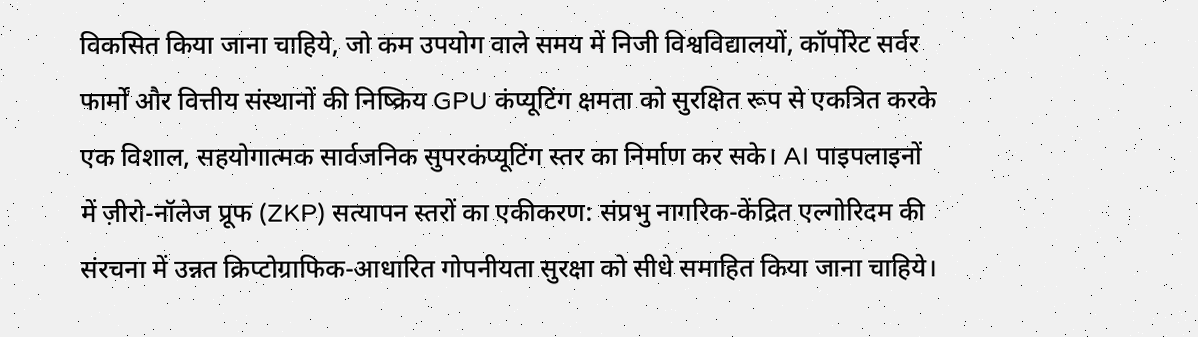विकसित किया जाना चाहिये, जो कम उपयोग वाले समय में निजी विश्वविद्यालयों, कॉर्पोरेट सर्वर फार्मों और वित्तीय संस्थानों की निष्क्रिय GPU कंप्यूटिंग क्षमता को सुरक्षित रूप से एकत्रित करके एक विशाल, सहयोगात्मक सार्वजनिक सुपरकंप्यूटिंग स्तर का निर्माण कर सके। AI पाइपलाइनों में ज़ीरो-नॉलेज प्रूफ (ZKP) सत्यापन स्तरों का एकीकरण: संप्रभु नागरिक-केंद्रित एल्गोरिदम की संरचना में उन्नत क्रिप्टोग्राफिक-आधारित गोपनीयता सुरक्षा को सीधे समाहित किया जाना चाहिये।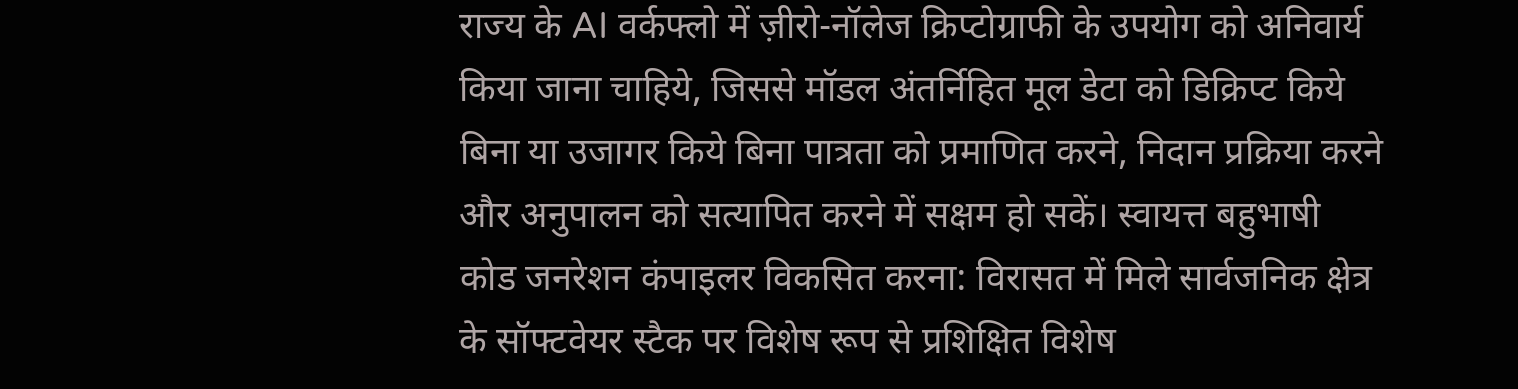राज्य के AI वर्कफ्लो में ज़ीरो-नॉलेज क्रिप्टोग्राफी के उपयोग को अनिवार्य किया जाना चाहिये, जिससे मॉडल अंतर्निहित मूल डेटा को डिक्रिप्ट किये बिना या उजागर किये बिना पात्रता को प्रमाणित करने, निदान प्रक्रिया करने और अनुपालन को सत्यापित करने में सक्षम हो सकें। स्वायत्त बहुभाषी कोड जनरेशन कंपाइलर विकसित करना: विरासत में मिले सार्वजनिक क्षेत्र के सॉफ्टवेयर स्टैक पर विशेष रूप से प्रशिक्षित विशेष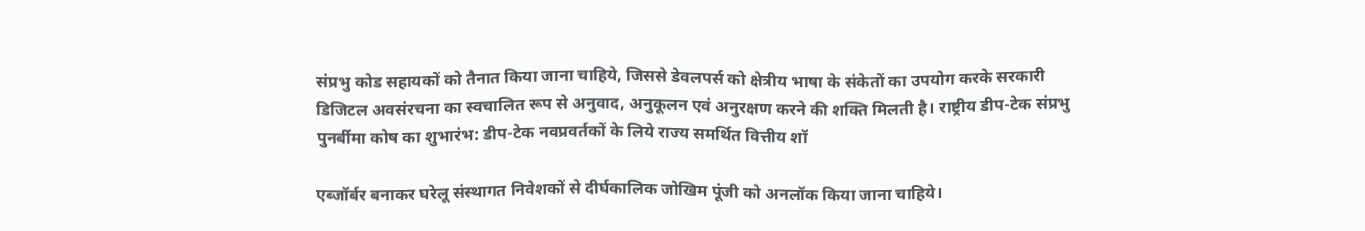संप्रभु कोड सहायकों को तैनात किया जाना चाहिये, जिससे डेवलपर्स को क्षेत्रीय भाषा के संकेतों का उपयोग करके सरकारी डिजिटल अवसंरचना का स्वचालित रूप से अनुवाद, अनुकूलन एवं अनुरक्षण करने की शक्ति मिलती है। राष्ट्रीय डीप-टेक संप्रभु पुनर्बीमा कोष का शुभारंभ: डीप-टेक नवप्रवर्तकों के लिये राज्य समर्थित वित्तीय शॉ

एब्जॉर्बर बनाकर घरेलू संस्थागत निवेशकों से दीर्घकालिक जोखिम पूंजी को अनलॉक किया जाना चाहिये।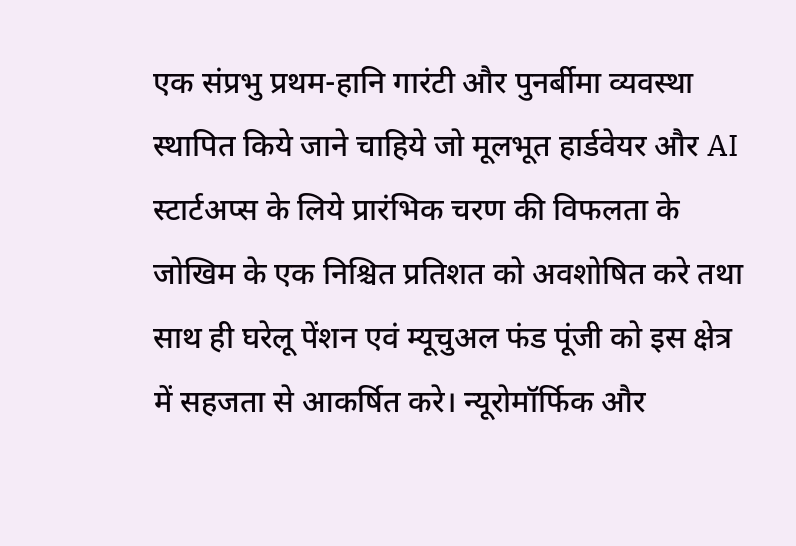एक संप्रभु प्रथम-हानि गारंटी और पुनर्बीमा व्यवस्था स्थापित किये जाने चाहिये जो मूलभूत हार्डवेयर और AI स्टार्टअप्स के लिये प्रारंभिक चरण की विफलता के जोखिम के एक निश्चित प्रतिशत को अवशोषित करे तथा साथ ही घरेलू पेंशन एवं म्यूचुअल फंड पूंजी को इस क्षेत्र में सहजता से आकर्षित करे। न्यूरोमॉर्फिक और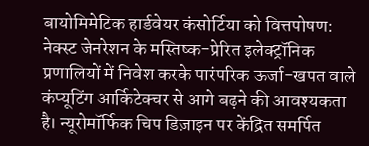बायोमिमेटिक हार्डवेयर कंसोर्टिया को वित्तपोषण: नेक्स्ट जेनरेशन के मस्तिष्क-प्रेरित इलेक्ट्रॉनिक प्रणालियों में निवेश करके पारंपरिक ऊर्जा-खपत वाले कंप्यूटिंग आर्किटेक्चर से आगे बढ़ने की आवश्यकता है। न्यूरोमॉर्फिक चिप डिज़ाइन पर केंद्रित समर्पित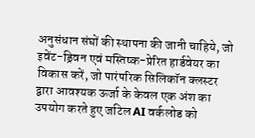अनुसंधान संघों की स्थापना की जानी चाहिये, जो इवेंट-ड्रिवन एवं मस्तिष्क-प्रेरित हार्डवेयर का विकास करें, जो पारंपरिक सिलिकॉन क्लस्टर द्वारा आवश्यक ऊर्जा के केवल एक अंश का उपयोग करते हुए जटिल AI वर्कलोड को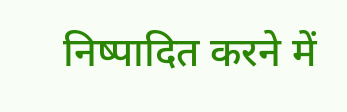निष्पादित करने में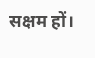सक्षम हों।